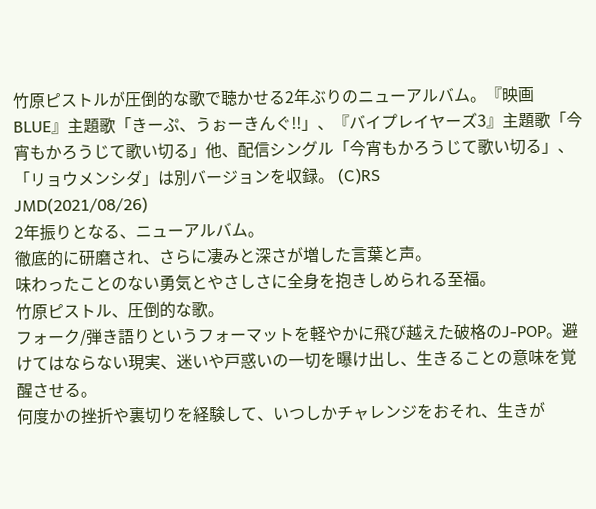竹原ピストルが圧倒的な歌で聴かせる2年ぶりのニューアルバム。『映画BLUE』主題歌「きーぷ、うぉーきんぐ!!」、『バイプレイヤーズ3』主題歌「今宵もかろうじて歌い切る」他、配信シングル「今宵もかろうじて歌い切る」、「リョウメンシダ」は別バージョンを収録。 (C)RS
JMD(2021/08/26)
2年振りとなる、ニューアルバム。
徹底的に研磨され、さらに凄みと深さが増した言葉と声。
味わったことのない勇気とやさしさに全身を抱きしめられる至福。
竹原ピストル、圧倒的な歌。
フォーク/弾き語りというフォーマットを軽やかに飛び越えた破格のJ-POP。避けてはならない現実、迷いや戸惑いの一切を曝け出し、生きることの意味を覚醒させる。
何度かの挫折や裏切りを経験して、いつしかチャレンジをおそれ、生きが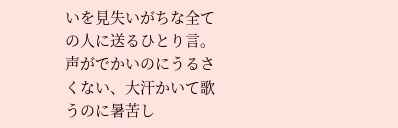いを見失いがちな全ての人に送るひとり言。声がでかいのにうるさくない、大汗かいて歌うのに暑苦し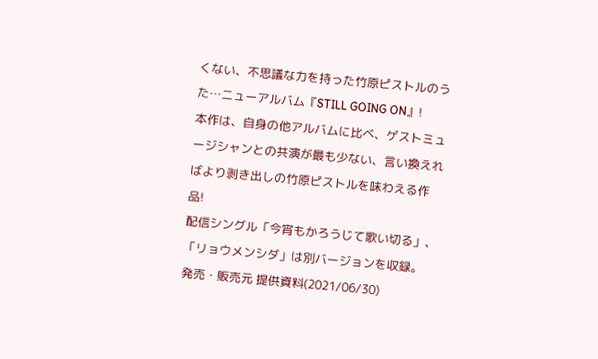くない、不思議な力を持った竹原ピストルのうた…ニューアルバム『STILL GOING ON』!
本作は、自身の他アルバムに比べ、ゲストミュージシャンとの共演が最も少ない、言い換えればより剥き出しの竹原ピストルを味わえる作品!
配信シングル「今宵もかろうじて歌い切る」、「リョウメンシダ」は別バージョンを収録。
発売・販売元 提供資料(2021/06/30)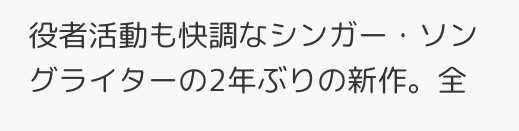役者活動も快調なシンガー・ソングライターの2年ぶりの新作。全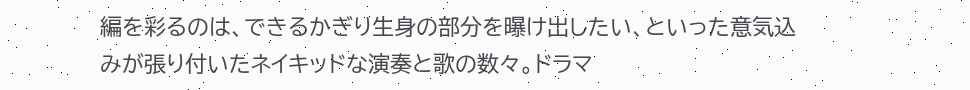編を彩るのは、できるかぎり生身の部分を曝け出したい、といった意気込みが張り付いたネイキッドな演奏と歌の数々。ドラマ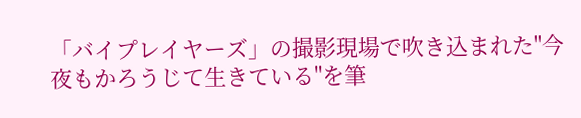「バイプレイヤーズ」の撮影現場で吹き込まれた"今夜もかろうじて生きている"を筆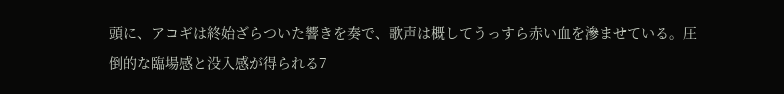頭に、アコギは終始ざらついた響きを奏で、歌声は概してうっすら赤い血を滲ませている。圧倒的な臨場感と没入感が得られる7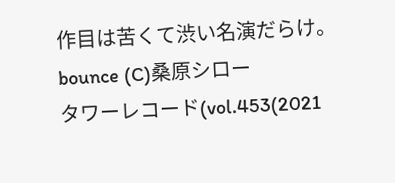作目は苦くて渋い名演だらけ。
bounce (C)桑原シロー
タワーレコード(vol.453(2021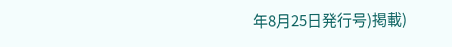年8月25日発行号)掲載)